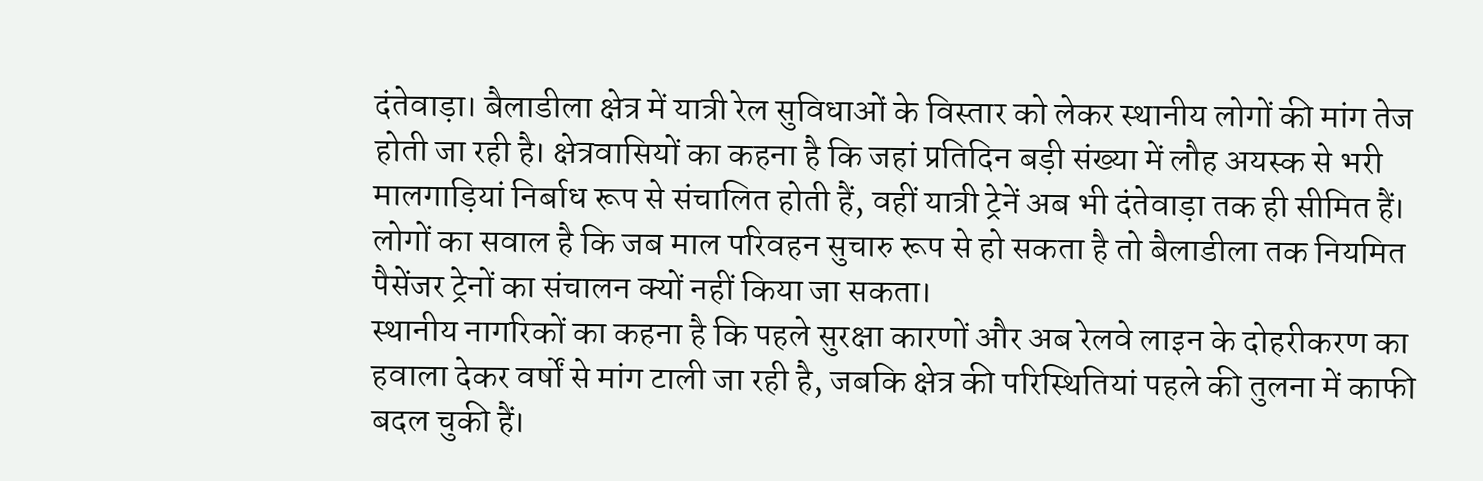दंतेवाड़ा। बैलाडीला क्षेत्र में यात्री रेल सुविधाओं के विस्तार को लेकर स्थानीय लोगों की मांग तेज होती जा रही है। क्षेत्रवासियों का कहना है कि जहां प्रतिदिन बड़ी संख्या में लौह अयस्क से भरी मालगाड़ियां निर्बाध रूप से संचालित होती हैं, वहीं यात्री ट्रेनें अब भी दंतेवाड़ा तक ही सीमित हैं। लोगों का सवाल है कि जब माल परिवहन सुचारु रूप से हो सकता है तो बैलाडीला तक नियमित पैसेंजर ट्रेनों का संचालन क्यों नहीं किया जा सकता।
स्थानीय नागरिकों का कहना है कि पहले सुरक्षा कारणों और अब रेलवे लाइन के दोहरीकरण का हवाला देकर वर्षों से मांग टाली जा रही है, जबकि क्षेत्र की परिस्थितियां पहले की तुलना में काफी बदल चुकी हैं।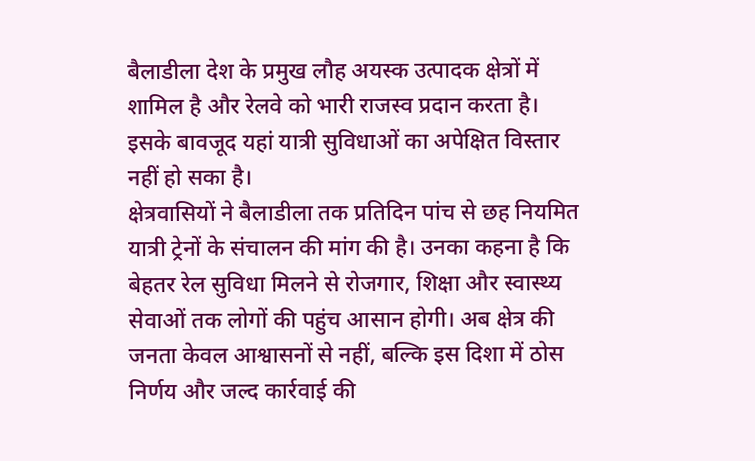बैलाडीला देश के प्रमुख लौह अयस्क उत्पादक क्षेत्रों में शामिल है और रेलवे को भारी राजस्व प्रदान करता है। इसके बावजूद यहां यात्री सुविधाओं का अपेक्षित विस्तार नहीं हो सका है।
क्षेत्रवासियों ने बैलाडीला तक प्रतिदिन पांच से छह नियमित यात्री ट्रेनों के संचालन की मांग की है। उनका कहना है कि बेहतर रेल सुविधा मिलने से रोजगार, शिक्षा और स्वास्थ्य सेवाओं तक लोगों की पहुंच आसान होगी। अब क्षेत्र की जनता केवल आश्वासनों से नहीं, बल्कि इस दिशा में ठोस निर्णय और जल्द कार्रवाई की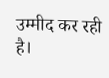उम्मीद कर रही है।